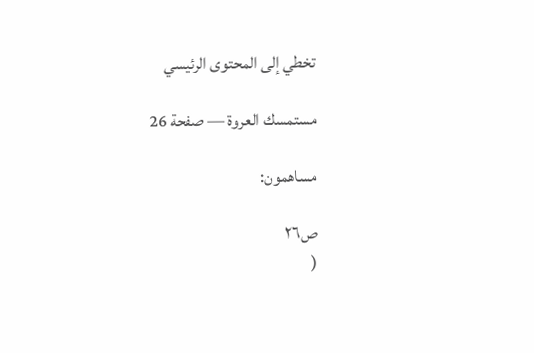تخطي إلى المحتوى الرئيسي

مستمسك العروة — صفحة 26

مساهمون:

ص٢٦
(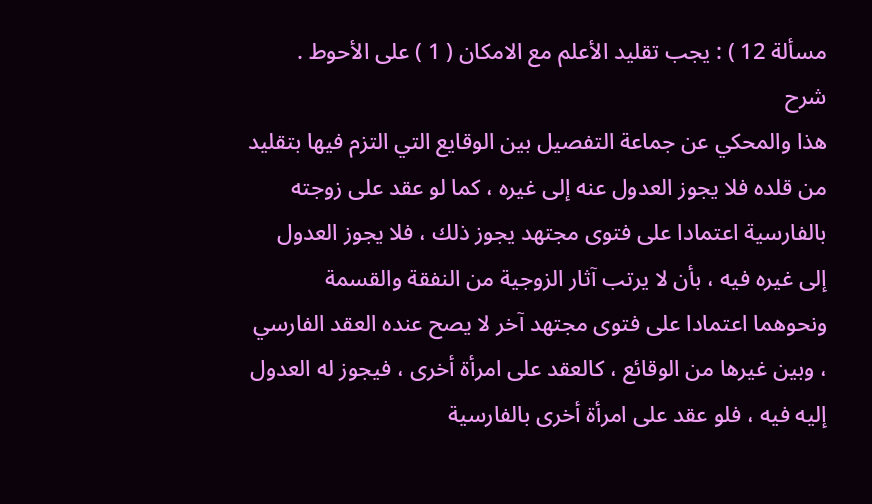مسألة 12 ) : يجب تقليد الأعلم مع الامكان ( 1 ) على الأحوط .
شرح
هذا والمحكي عن جماعة التفصيل بين الوقايع التي التزم فيها بتقليد من قلده فلا يجوز العدول عنه إلى غيره ، كما لو عقد على زوجته بالفارسية اعتمادا على فتوى مجتهد يجوز ذلك ، فلا يجوز العدول إلى غيره فيه ، بأن لا يرتب آثار الزوجية من النفقة والقسمة ونحوهما اعتمادا على فتوى مجتهد آخر لا يصح عنده العقد الفارسي ، وبين غيرها من الوقائع ، كالعقد على امرأة أخرى ، فيجوز له العدول إليه فيه ، فلو عقد على امرأة أخرى بالفارسية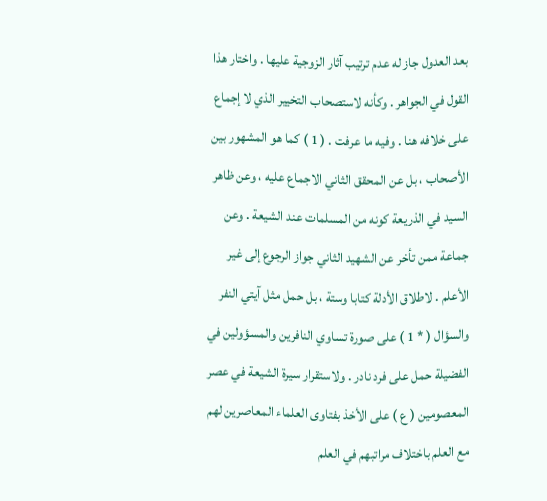بعد العدول جاز له عدم ترتيب آثار الزوجية عليها . واختار هذا القول في الجواهر . وكأنه لاستصحاب التخيير الذي لا إجماع على خلافه هنا . وفيه ما عرفت . ( 1 ) كما هو المشهور بين الأصحاب ، بل عن المحقق الثاني الاجماع عليه ، وعن ظاهر السيد في الذريعة كونه من المسلمات عند الشيعة . وعن جماعة ممن تأخر عن الشهيد الثاني جواز الرجوع إلى غير الأعلم . لاطلاق الأدلة كتابا وستة ، بل حمل مثل آيتي النفر والسؤال ( * 1 ) على صورة تساوي النافرين والمسؤولين في الفضيلة حمل على فرد نادر . ولاستقرار سيرة الشيعة في عصر المعصومين ( ع ) على الأخذ بفتاوى العلماء المعاصرين لهم مع العلم باختلاف مراتبهم في العلم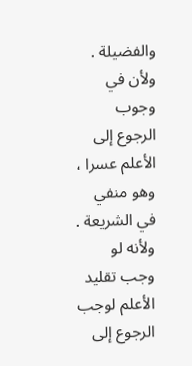والفضيلة . ولأن في وجوب الرجوع إلى الأعلم عسرا ، وهو منفي في الشريعة . ولأنه لو وجب تقليد الأعلم لوجب الرجوع إلى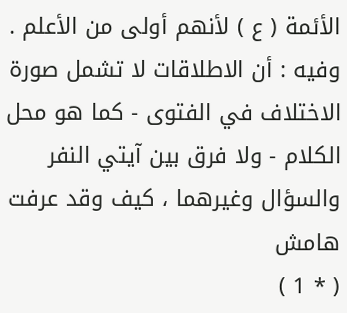الأئمة ( ع ) لأنهم أولى من الأعلم . وفيه : أن الاطلاقات لا تشمل صورة الاختلاف في الفتوى - كما هو محل الكلام - ولا فرق بين آيتي النفر والسؤال وغيرهما ، كيف وقد عرفت
هامش
( * 1 )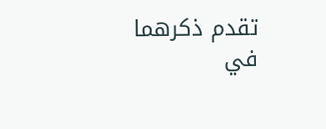تقدم ذكرهما في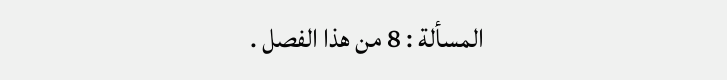المسألة : 8 من هذا الفصل .